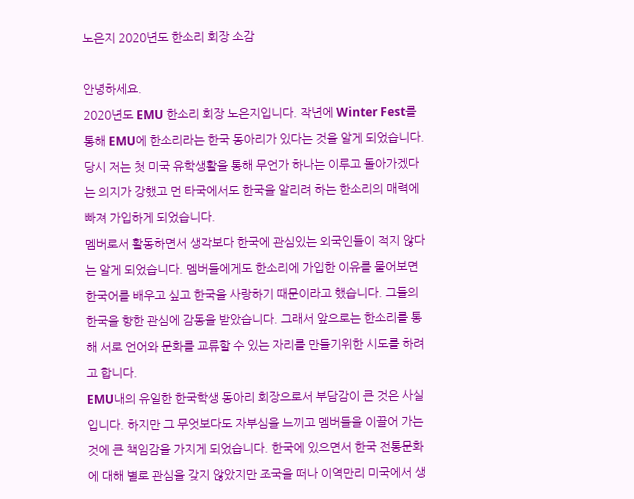노은지 2020년도 한소리 회장 소감

안녕하세요.
2020년도 EMU 한소리 회장 노은지입니다. 작년에 Winter Fest를 통해 EMU에 한소리라는 한국 동아리가 있다는 것을 알게 되었습니다. 당시 저는 첫 미국 유학생활을 통해 무언가 하나는 이루고 돌아가겠다는 의지가 강했고 먼 타국에서도 한국을 알리려 하는 한소리의 매력에 빠져 가입하게 되었습니다.
멤버로서 활동하면서 생각보다 한국에 관심있는 외국인들이 적지 않다는 알게 되었습니다. 멤버들에게도 한소리에 가입한 이유를 물어보면 한국어를 배우고 싶고 한국을 사랑하기 때문이라고 했습니다. 그들의 한국을 향한 관심에 감동을 받았습니다. 그래서 앞으로는 한소리를 통해 서로 언어와 문화를 교류할 수 있는 자리를 만들기위한 시도를 하려고 합니다.
EMU내의 유일한 한국학생 동아리 회장으로서 부담감이 큰 것은 사실입니다. 하지만 그 무엇보다도 자부심을 느끼고 멤버들을 이끌어 가는 것에 큰 책임감을 가지게 되었습니다. 한국에 있으면서 한국 전통문화에 대해 별로 관심을 갖지 않았지만 조국을 떠나 이역만리 미국에서 생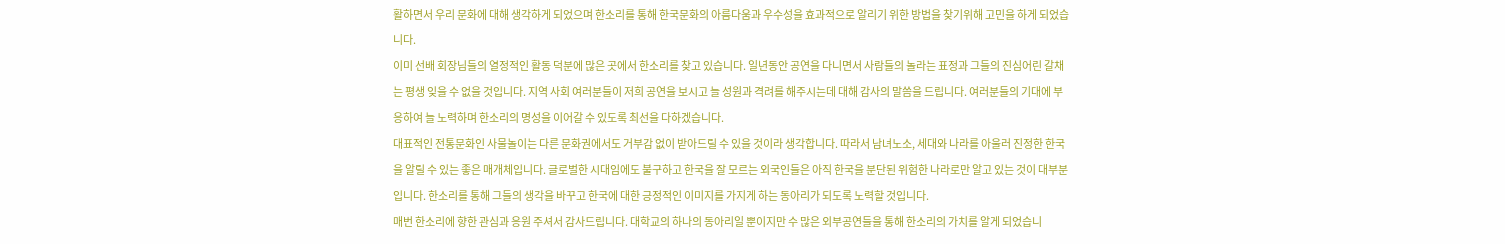활하면서 우리 문화에 대해 생각하게 되었으며 한소리를 통해 한국문화의 아름다움과 우수성을 효과적으로 알리기 위한 방법을 찾기위해 고민을 하게 되었습니다.
이미 선배 회장님들의 열정적인 활동 덕분에 많은 곳에서 한소리를 찾고 있습니다. 일년동안 공연을 다니면서 사람들의 놀라는 표정과 그들의 진심어린 갈채는 평생 잊을 수 없을 것입니다. 지역 사회 여러분들이 저희 공연을 보시고 늘 성원과 격려를 해주시는데 대해 감사의 말씀을 드립니다. 여러분들의 기대에 부응하여 늘 노력하며 한소리의 명성을 이어갈 수 있도록 최선을 다하겠습니다.
대표적인 전통문화인 사물놀이는 다른 문화권에서도 거부감 없이 받아드릴 수 있을 것이라 생각합니다. 따라서 남녀노소, 세대와 나라를 아울러 진정한 한국을 알릴 수 있는 좋은 매개체입니다. 글로벌한 시대임에도 불구하고 한국을 잘 모르는 외국인들은 아직 한국을 분단된 위험한 나라로만 알고 있는 것이 대부분입니다. 한소리를 통해 그들의 생각을 바꾸고 한국에 대한 긍정적인 이미지를 가지게 하는 동아리가 되도록 노력할 것입니다.
매번 한소리에 향한 관심과 응원 주셔서 감사드립니다. 대학교의 하나의 동아리일 뿐이지만 수 많은 외부공연들을 통해 한소리의 가치를 알게 되었습니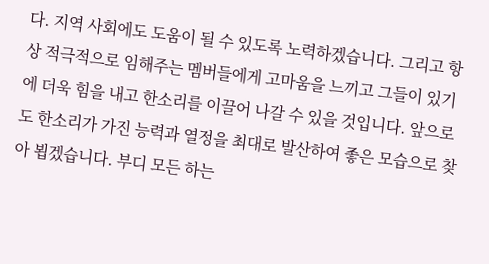다. 지역 사회에도 도움이 될 수 있도록 노력하겠습니다. 그리고 항상 적극적으로 임해주는 멤버들에게 고마움을 느끼고 그들이 있기에 더욱 힘을 내고 한소리를 이끌어 나갈 수 있을 것입니다. 앞으로도 한소리가 가진 능력과 열정을 최대로 발산하여 좋은 모습으로 찾아 뵙겠습니다. 부디 모든 하는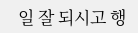일 잘 되시고 행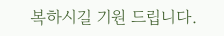복하시길 기원 드립니다.